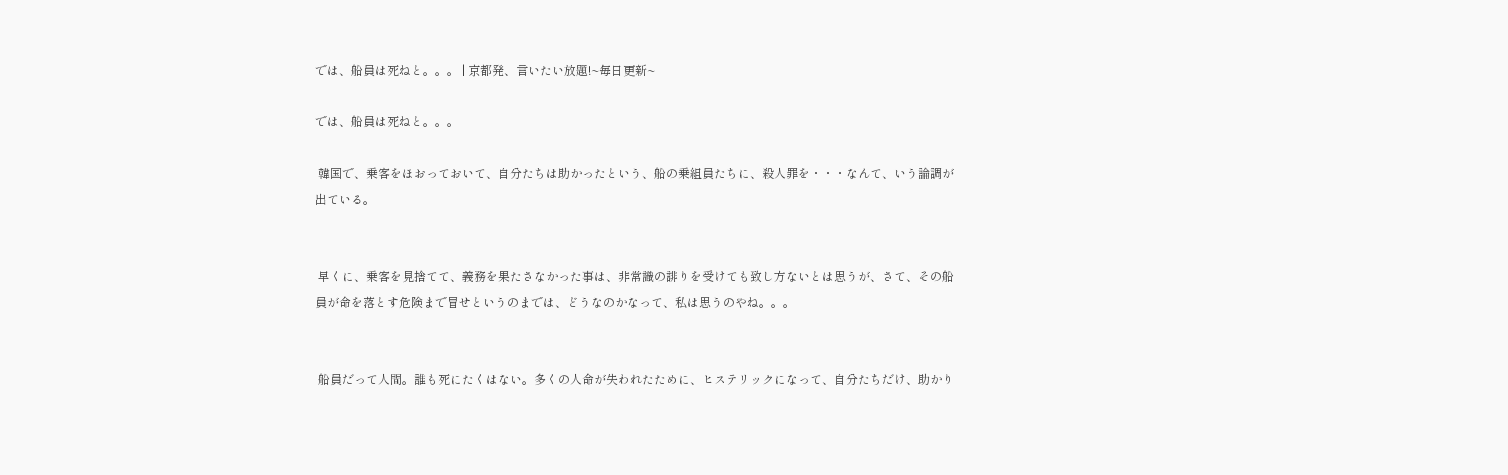では、船員は死ねと。。。 | 京都発、言いたい放題!~毎日更新~

では、船員は死ねと。。。

 韓国で、乗客をほおっておいて、自分たちは助かったという、船の乗組員たちに、殺人罪を・・・なんて、いう論調が出ている。


 早くに、乗客を見捨てて、義務を果たさなかった事は、非常識の誹りを受けても致し方ないとは思うが、さて、その船員が命を落とす危険まで冒せというのまでは、どうなのかなって、私は思うのやね。。。


 船員だって人間。誰も死にたくはない。多くの人命が失われたために、ヒステリックになって、自分たちだけ、助かり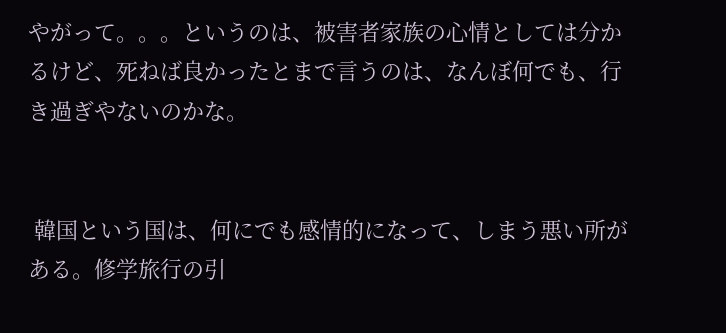やがって。。。というのは、被害者家族の心情としては分かるけど、死ねば良かったとまで言うのは、なんぼ何でも、行き過ぎやないのかな。


 韓国という国は、何にでも感情的になって、しまう悪い所がある。修学旅行の引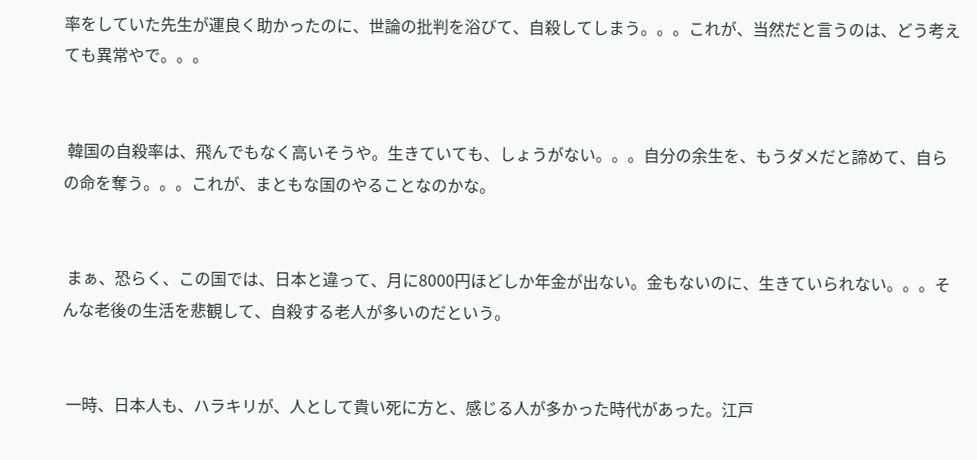率をしていた先生が運良く助かったのに、世論の批判を浴びて、自殺してしまう。。。これが、当然だと言うのは、どう考えても異常やで。。。


 韓国の自殺率は、飛んでもなく高いそうや。生きていても、しょうがない。。。自分の余生を、もうダメだと諦めて、自らの命を奪う。。。これが、まともな国のやることなのかな。


 まぁ、恐らく、この国では、日本と違って、月に8000円ほどしか年金が出ない。金もないのに、生きていられない。。。そんな老後の生活を悲観して、自殺する老人が多いのだという。


 一時、日本人も、ハラキリが、人として貴い死に方と、感じる人が多かった時代があった。江戸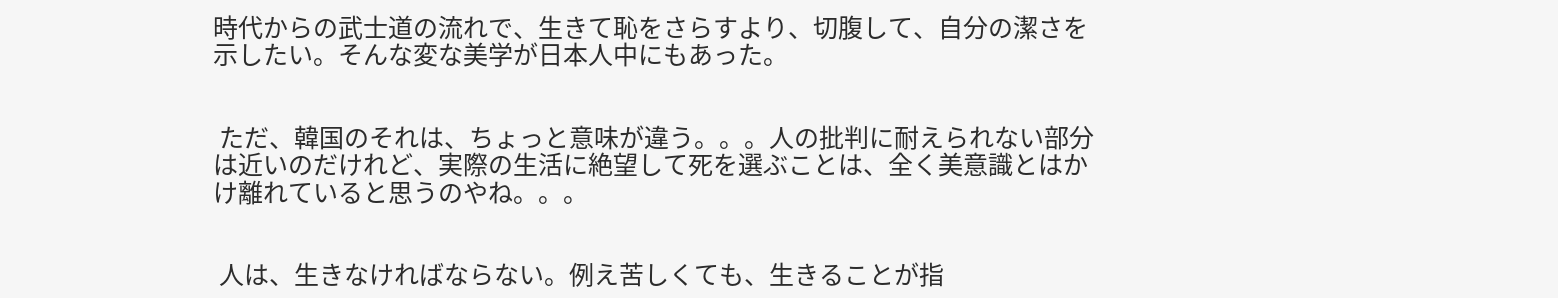時代からの武士道の流れで、生きて恥をさらすより、切腹して、自分の潔さを示したい。そんな変な美学が日本人中にもあった。


 ただ、韓国のそれは、ちょっと意味が違う。。。人の批判に耐えられない部分は近いのだけれど、実際の生活に絶望して死を選ぶことは、全く美意識とはかけ離れていると思うのやね。。。


 人は、生きなければならない。例え苦しくても、生きることが指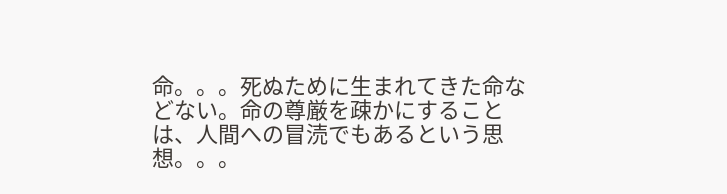命。。。死ぬために生まれてきた命などない。命の尊厳を疎かにすることは、人間への冒涜でもあるという思想。。。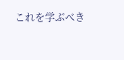これを学ぶべき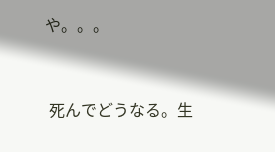や。。。


 死んでどうなる。生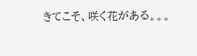きてこそ、咲く花がある。。。